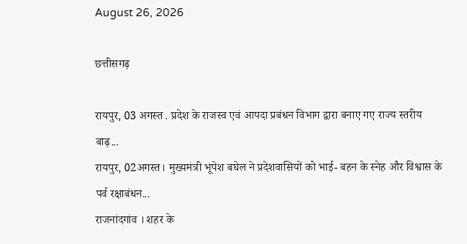August 26, 2026

छत्तीसगढ़

रायपुर, 03 अगस्त . प्रदेश के राजस्व एवं आपदा प्रबंधन विभाग द्वारा बनाए गए राज्य स्तरीय बाढ़...
रायपुर, 02अगस्त। मुख्यमंत्री भूपेश बघेल ने प्रदेशवासियों को भाई- बहन के स्नेह और विश्वास के पर्व रक्षाबंधन...
राजनांदगांव । शहर के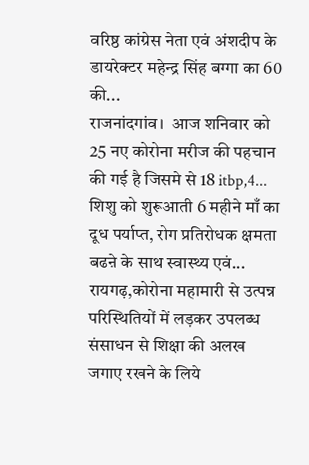वरिष्ठ कांग्रेस नेता एवं अंशदीप के डायरेक्टर महेन्द्र सिंह बग्गा का 60 की...
राजनांदगांव।  आज शनिवार को 25 नए कोरोना मरीज की पहचान की गई है जिसमे से 18 itbp,4...
शिशु को शुरूआती 6 महीने माँ का दूध पर्याप्त, रोग प्रतिरोधक क्षमता बढऩे के साथ स्वास्थ्य एवं...
रायगढ़,कोरोना महामारी से उत्पन्न परिस्थितियों में लड़कर उपलब्ध संसाधन से शिक्षा की अलख जगाए रखने के लिये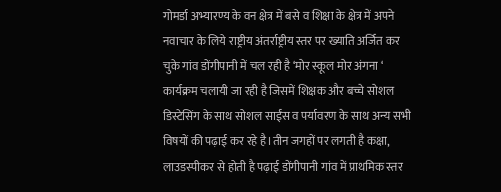गोमर्डा अभ्यारण्य के वन क्षेत्र में बसे व शिक्षा के क्षेत्र में अपने नवाचार के लिये राष्ट्रीय अंतर्राष्ट्रीय स्तर पर ख्याति अर्जित कर चुके गांव डोंगीपानी में चल रही है ‘मोर स्कूल मोर अंगना ‘ कार्यक्रम चलायी जा रही है जिसमें शिक्षक और बच्चे सोशल डिस्टेसिंग के साथ सोशल साईंस व पर्यावरण के साथ अन्य सभी विषयों की पढ़ाई कर रहे है।तीन जगहों पर लगती है कक्षा, लाउडस्पीकर से होती है पढ़ाई डोंगीपानी गांव में प्राथमिक स्तर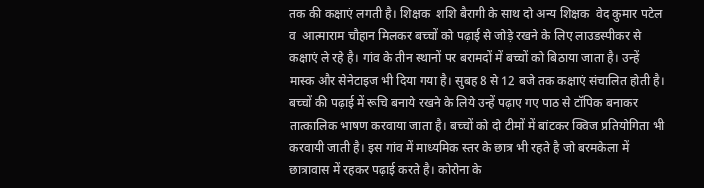तक की कक्षाएं लगती है। शिक्षक  शशि बैरागी के साथ दो अन्य शिक्षक  वेद कुमार पटेल व  आत्माराम चौहान मिलकर बच्चों को पढ़ाई से जोड़े रखने के लिए लाउडस्पीकर से कक्षाएं ले रहे है। गांव के तीन स्थानों पर बरामदों में बच्चों को बिठाया जाता है। उन्हें मास्क और सेनेटाइज भी दिया गया है। सुबह 8 से 12 बजे तक कक्षाएं संचालित होती है। बच्चों की पढ़ाई में रूचि बनाये रखने के लिये उन्हें पढ़ाए गए पाठ से टॉपिक बनाकर तात्कालिक भाषण करवाया जाता है। बच्चों को दो टीमों में बांटकर क्विज प्रतियोगिता भी करवायी जाती है। इस गांव में माध्यमिक स्तर के छात्र भी रहते है जो बरमकेला में छात्रावास में रहकर पढ़ाई करते है। कोरोना के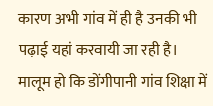कारण अभी गांव में ही है उनकी भी पढ़ाई यहां करवायी जा रही है। मालूम हो कि डोंगीपानी गांव शिक्षा में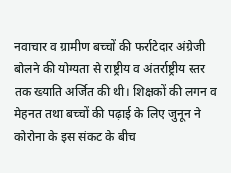नवाचार व ग्रामीण बच्चों की फर्राटेदार अंग्रेजी बोलने की योग्यता से राष्ट्रीय व अंतर्राष्ट्रीय स्तर तक ख्याति अर्जित की थी। शिक्षकों की लगन व मेहनत तथा बच्चों की पढ़ाई के लिए जुनून ने कोरोना के इस संकट के बीच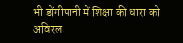भी डोंगीपानी में शिक्षा की धारा को अविरल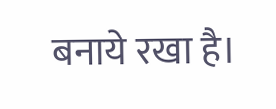बनाये रखा है।